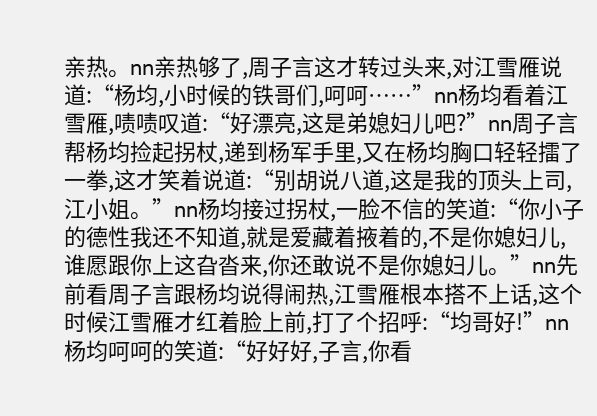亲热。nn亲热够了,周子言这才转过头来,对江雪雁说道:“杨均,小时候的铁哥们,呵呵……”nn杨均看着江雪雁,啧啧叹道:“好漂亮,这是弟媳妇儿吧?”nn周子言帮杨均捡起拐杖,递到杨军手里,又在杨均胸口轻轻擂了一拳,这才笑着说道:“别胡说八道,这是我的顶头上司,江小姐。”nn杨均接过拐杖,一脸不信的笑道:“你小子的德性我还不知道,就是爱藏着掖着的,不是你媳妇儿,谁愿跟你上这旮沓来,你还敢说不是你媳妇儿。”nn先前看周子言跟杨均说得闹热,江雪雁根本搭不上话,这个时候江雪雁才红着脸上前,打了个招呼:“均哥好!”nn杨均呵呵的笑道:“好好好,子言,你看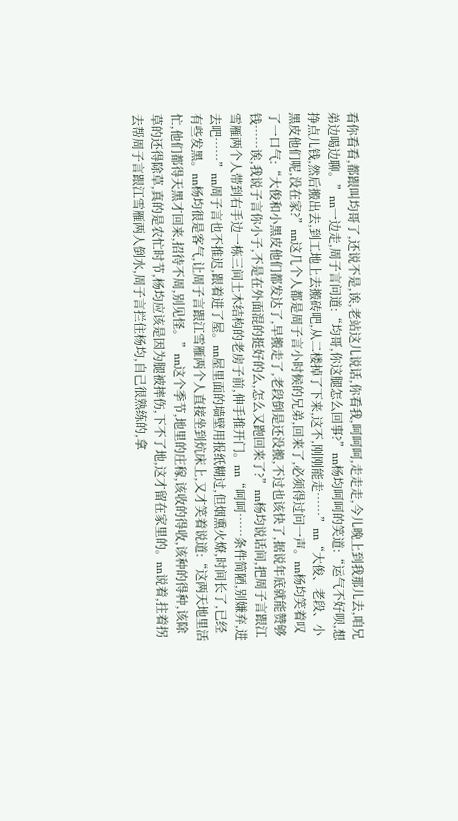看你看看,都跟叫均哥了,还说不是,诶,老站这儿说话,你看我,呵呵呵,走走走,今儿晚上到我那儿去,咱兄弟边喝边聊。”nn一边走,周子言问道:“均哥,你这腿怎么回事?”nn杨均呵呵的笑道:“运气不好呗,想挣点儿钱,然后搬出去,到工地上去搬砖吧,从二楼掉了下来,这不,刚刚能走……”nn“大俊、老段、小黑皮他们呢,没在家?”nn这几个人都是周子言小时候的兄弟,回来了,必须得过问一声。nn杨均笑着叹了一口气:“大俊和小黑皮他们都发达了,早搬走了,老段倒是还没搬,不过也该快了,据说年底就能赞够钱……诶,我说子言你小子,不是在外面混的挺好的么,怎么又跑回来了?”nn杨均说话间,把周子言跟江雪雁两个人带到右手边一栋三间土木结构的老房子前,伸手推开门。nn“呵呵……条件简陋,别嫌弃,进去吧……”nn周子言也不推迟,跟着进了屋。nn屋里面的墙壁用报纸糊过,但烟熏火燎,时间长了,已经有些发黑。nn杨均很是客气,让周子言跟江雪雁两个人直接坐到炕床上,又才笑着说道:“这两天地里活忙,他们都得天黑才回来,招待不周,别见怪。”nn这个季节,地里的庄稼,该收的得收,该种的得种,该除草的还得除草,真的是农忙时节,杨均应该是因为腿被摔伤,下不了地,这才留在家里的。nn说着,拄着拐去帮周子言跟江雪雁两人倒水,周子言拦住杨均,自己很熟练的,拿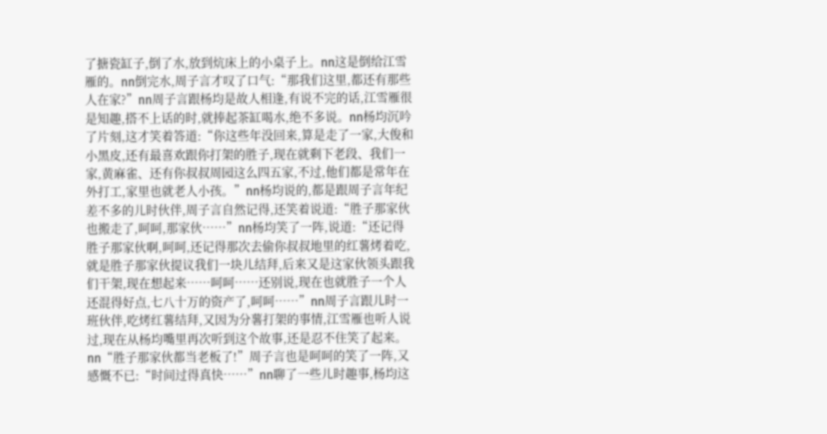了搪瓷缸子,倒了水,放到炕床上的小桌子上。nn这是倒给江雪雁的。nn倒完水,周子言才叹了口气:“那我们这里,都还有那些人在家?”nn周子言跟杨均是故人相逢,有说不完的话,江雪雁很是知趣,搭不上话的时,就捧起茶缸喝水,绝不多说。nn杨均沉吟了片刻,这才笑着答道:“你这些年没回来,算是走了一家,大俊和小黑皮,还有最喜欢跟你打架的胜子,现在就剩下老段、我们一家,黄麻雀、还有你叔叔周园这么四五家,不过,他们都是常年在外打工,家里也就老人小孩。”nn杨均说的,都是跟周子言年纪差不多的儿时伙伴,周子言自然记得,还笑着说道:“胜子那家伙也搬走了,呵呵,那家伙……”nn杨均笑了一阵,说道:“还记得胜子那家伙啊,呵呵,还记得那次去偷你叔叔地里的红薯烤着吃,就是胜子那家伙提议我们一块儿结拜,后来又是这家伙领头跟我们干架,现在想起来……呵呵……还别说,现在也就胜子一个人还混得好点,七八十万的资产了,呵呵……”nn周子言跟儿时一班伙伴,吃烤红薯结拜,又因为分薯打架的事情,江雪雁也听人说过,现在从杨均嘴里再次听到这个故事,还是忍不住笑了起来。nn“胜子那家伙都当老板了!”周子言也是呵呵的笑了一阵,又感慨不已:“时间过得真快……”nn聊了一些儿时趣事,杨均这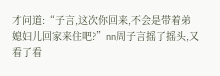才问道:“子言,这次你回来,不会是带着弟媳妇儿回家来住吧?”nn周子言摇了摇头,又看了看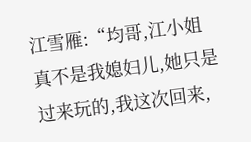江雪雁:“均哥,江小姐真不是我媳妇儿,她只是过来玩的,我这次回来,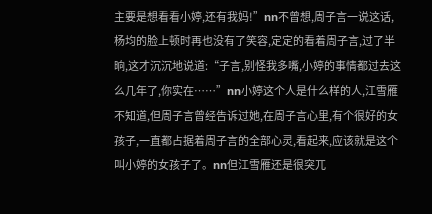主要是想看看小婷,还有我妈!”nn不曾想,周子言一说这话,杨均的脸上顿时再也没有了笑容,定定的看着周子言,过了半晌,这才沉沉地说道:“子言,别怪我多嘴,小婷的事情都过去这么几年了,你实在……”nn小婷这个人是什么样的人,江雪雁不知道,但周子言曾经告诉过她,在周子言心里,有个很好的女孩子,一直都占据着周子言的全部心灵,看起来,应该就是这个叫小婷的女孩子了。nn但江雪雁还是很突兀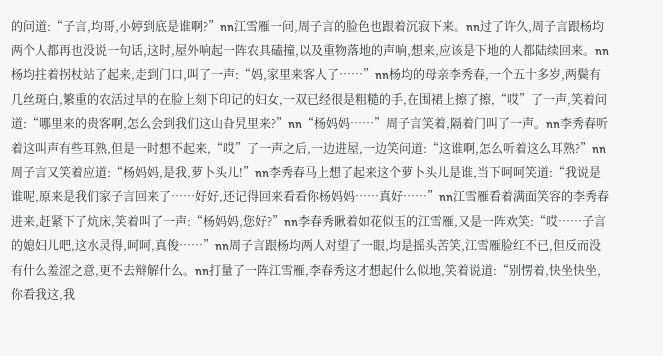的问道:“子言,均哥,小婷到底是谁啊?”nn江雪雁一问,周子言的脸色也跟着沉寂下来。nn过了许久,周子言跟杨均两个人都再也没说一句话,这时,屋外响起一阵农具磕撞,以及重物落地的声响,想来,应该是下地的人都陆续回来。nn杨均拄着拐杖站了起来,走到门口,叫了一声:“妈,家里来客人了……”nn杨均的母亲李秀春,一个五十多岁,两鬓有几丝斑白,繁重的农活过早的在脸上刻下印记的妇女,一双已经很是粗糙的手,在围裙上擦了擦,“哎”了一声,笑着问道:“哪里来的贵客啊,怎么会到我们这山旮旯里来?”nn“杨妈妈……”周子言笑着,隔着门叫了一声。nn李秀春听着这叫声有些耳熟,但是一时想不起来,“哎”了一声之后,一边进屋,一边笑问道:“这谁啊,怎么听着这么耳熟?”nn周子言又笑着应道:“杨妈妈,是我,萝卜头儿!”nn李秀春马上想了起来这个萝卜头儿是谁,当下呵呵笑道:“我说是谁呢,原来是我们家子言回来了……好好,还记得回来看看你杨妈妈……真好……”nn江雪雁看着满面笑容的李秀春进来,赶紧下了炕床,笑着叫了一声:“杨妈妈,您好?”nn李春秀瞅着如花似玉的江雪雁,又是一阵欢笑:“哎……子言的媳妇儿吧,这水灵得,呵呵,真俊……”nn周子言跟杨均两人对望了一眼,均是摇头苦笑,江雪雁脸红不已,但反而没有什么羞涩之意,更不去辩解什么。nn打量了一阵江雪雁,李春秀这才想起什么似地,笑着说道:“别愣着,快坐快坐,你看我这,我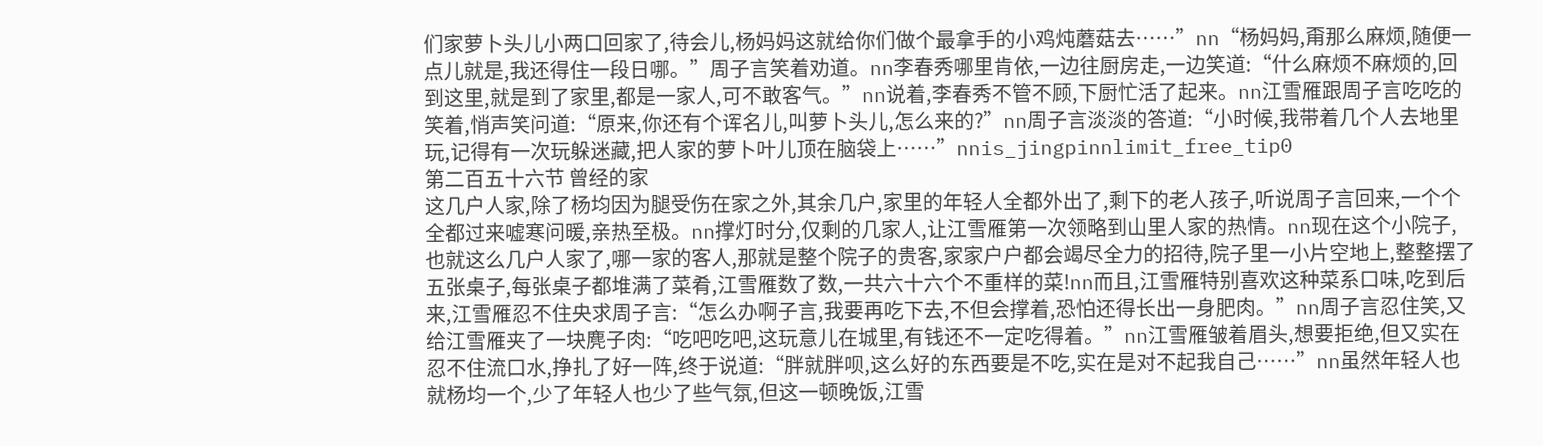们家萝卜头儿小两口回家了,待会儿,杨妈妈这就给你们做个最拿手的小鸡炖蘑菇去……”nn“杨妈妈,甭那么麻烦,随便一点儿就是,我还得住一段日哪。”周子言笑着劝道。nn李春秀哪里肯依,一边往厨房走,一边笑道:“什么麻烦不麻烦的,回到这里,就是到了家里,都是一家人,可不敢客气。”nn说着,李春秀不管不顾,下厨忙活了起来。nn江雪雁跟周子言吃吃的笑着,悄声笑问道:“原来,你还有个诨名儿,叫萝卜头儿,怎么来的?”nn周子言淡淡的答道:“小时候,我带着几个人去地里玩,记得有一次玩躲迷藏,把人家的萝卜叶儿顶在脑袋上……”nnis_jingpinnlimit_free_tip0
第二百五十六节 曾经的家
这几户人家,除了杨均因为腿受伤在家之外,其余几户,家里的年轻人全都外出了,剩下的老人孩子,听说周子言回来,一个个全都过来嘘寒问暖,亲热至极。nn撑灯时分,仅剩的几家人,让江雪雁第一次领略到山里人家的热情。nn现在这个小院子,也就这么几户人家了,哪一家的客人,那就是整个院子的贵客,家家户户都会竭尽全力的招待,院子里一小片空地上,整整摆了五张桌子,每张桌子都堆满了菜肴,江雪雁数了数,一共六十六个不重样的菜!nn而且,江雪雁特别喜欢这种菜系口味,吃到后来,江雪雁忍不住央求周子言:“怎么办啊子言,我要再吃下去,不但会撑着,恐怕还得长出一身肥肉。”nn周子言忍住笑,又给江雪雁夹了一块麂子肉:“吃吧吃吧,这玩意儿在城里,有钱还不一定吃得着。”nn江雪雁皱着眉头,想要拒绝,但又实在忍不住流口水,挣扎了好一阵,终于说道:“胖就胖呗,这么好的东西要是不吃,实在是对不起我自己……”nn虽然年轻人也就杨均一个,少了年轻人也少了些气氛,但这一顿晚饭,江雪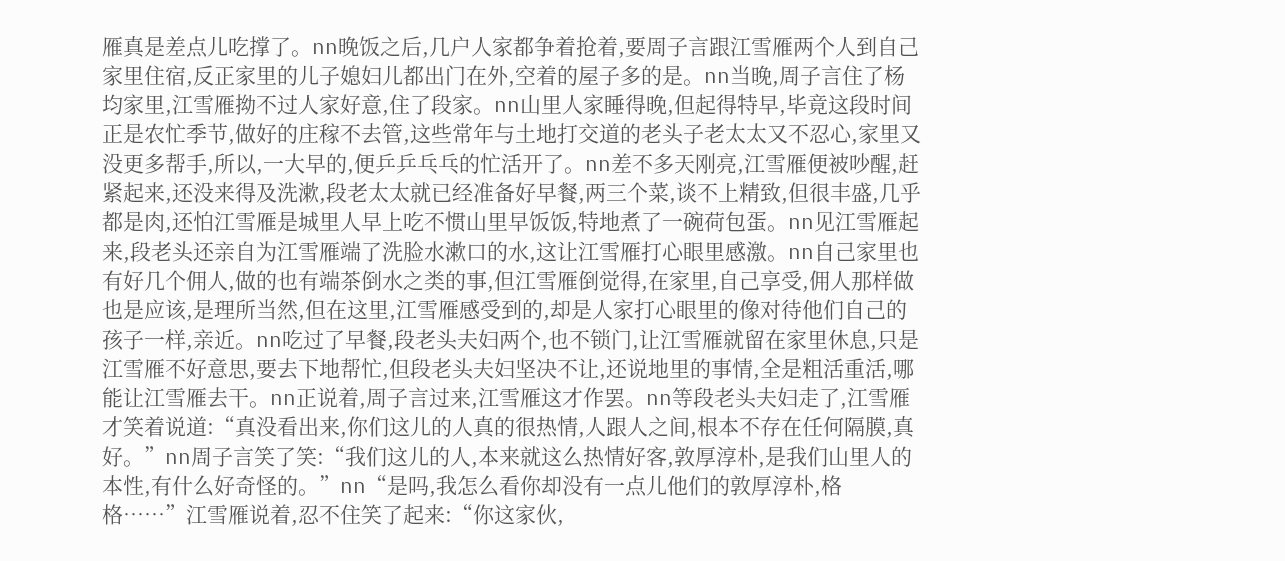雁真是差点儿吃撑了。nn晚饭之后,几户人家都争着抢着,要周子言跟江雪雁两个人到自己家里住宿,反正家里的儿子媳妇儿都出门在外,空着的屋子多的是。nn当晚,周子言住了杨均家里,江雪雁拗不过人家好意,住了段家。nn山里人家睡得晚,但起得特早,毕竟这段时间正是农忙季节,做好的庄稼不去管,这些常年与土地打交道的老头子老太太又不忍心,家里又没更多帮手,所以,一大早的,便乒乒乓乓的忙活开了。nn差不多天刚亮,江雪雁便被吵醒,赶紧起来,还没来得及洗漱,段老太太就已经准备好早餐,两三个菜,谈不上精致,但很丰盛,几乎都是肉,还怕江雪雁是城里人早上吃不惯山里早饭饭,特地煮了一碗荷包蛋。nn见江雪雁起来,段老头还亲自为江雪雁端了洗脸水漱口的水,这让江雪雁打心眼里感激。nn自己家里也有好几个佣人,做的也有端茶倒水之类的事,但江雪雁倒觉得,在家里,自己享受,佣人那样做也是应该,是理所当然,但在这里,江雪雁感受到的,却是人家打心眼里的像对待他们自己的孩子一样,亲近。nn吃过了早餐,段老头夫妇两个,也不锁门,让江雪雁就留在家里休息,只是江雪雁不好意思,要去下地帮忙,但段老头夫妇坚决不让,还说地里的事情,全是粗活重活,哪能让江雪雁去干。nn正说着,周子言过来,江雪雁这才作罢。nn等段老头夫妇走了,江雪雁才笑着说道:“真没看出来,你们这儿的人真的很热情,人跟人之间,根本不存在任何隔膜,真好。”nn周子言笑了笑:“我们这儿的人,本来就这么热情好客,敦厚淳朴,是我们山里人的本性,有什么好奇怪的。”nn“是吗,我怎么看你却没有一点儿他们的敦厚淳朴,格格……”江雪雁说着,忍不住笑了起来:“你这家伙,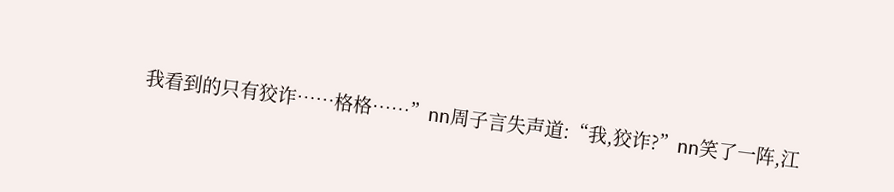我看到的只有狡诈……格格……”nn周子言失声道:“我,狡诈?”nn笑了一阵,江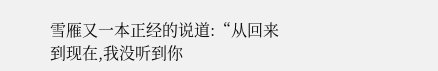雪雁又一本正经的说道:“从回来到现在,我没听到你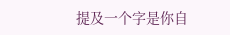提及一个字是你自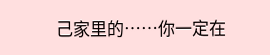己家里的……你一定在